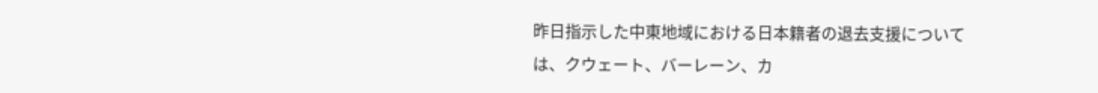昨日指示した中東地域における日本籍者の退去支援については、クウェート、バーレーン、カ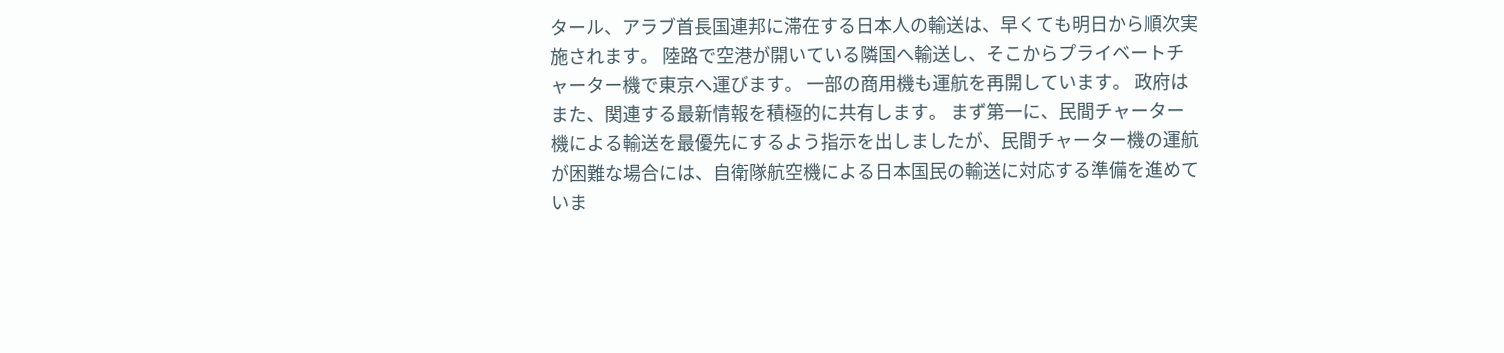タール、アラブ首長国連邦に滞在する日本人の輸送は、早くても明日から順次実施されます。 陸路で空港が開いている隣国へ輸送し、そこからプライベートチャーター機で東京へ運びます。 一部の商用機も運航を再開しています。 政府はまた、関連する最新情報を積極的に共有します。 まず第一に、民間チャーター機による輸送を最優先にするよう指示を出しましたが、民間チャーター機の運航が困難な場合には、自衛隊航空機による日本国民の輸送に対応する準備を進めていま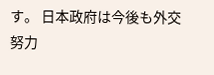す。 日本政府は今後も外交努力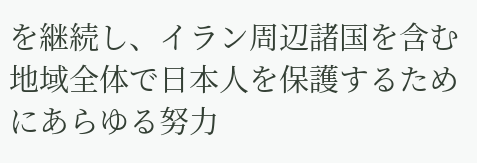を継続し、イラン周辺諸国を含む地域全体で日本人を保護するためにあらゆる努力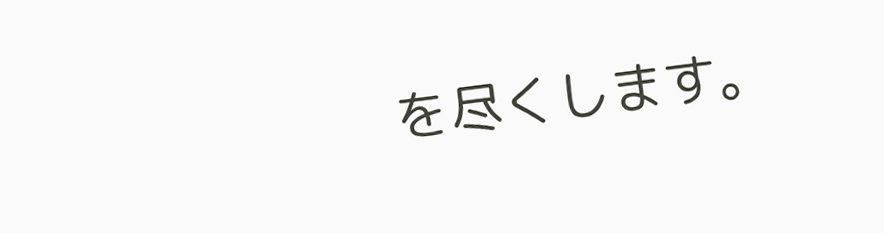を尽くします。